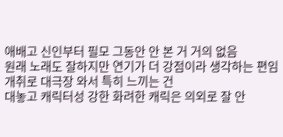애배고 신인부터 필모 그동안 안 본 거 거의 없음
원래 노래도 잘하지만 연기가 더 강점이라 생각하는 편임
개취로 대극장 와서 특히 느끼는 건
대놓고 캐릭터성 강한 화려한 캐릭은 의외로 잘 안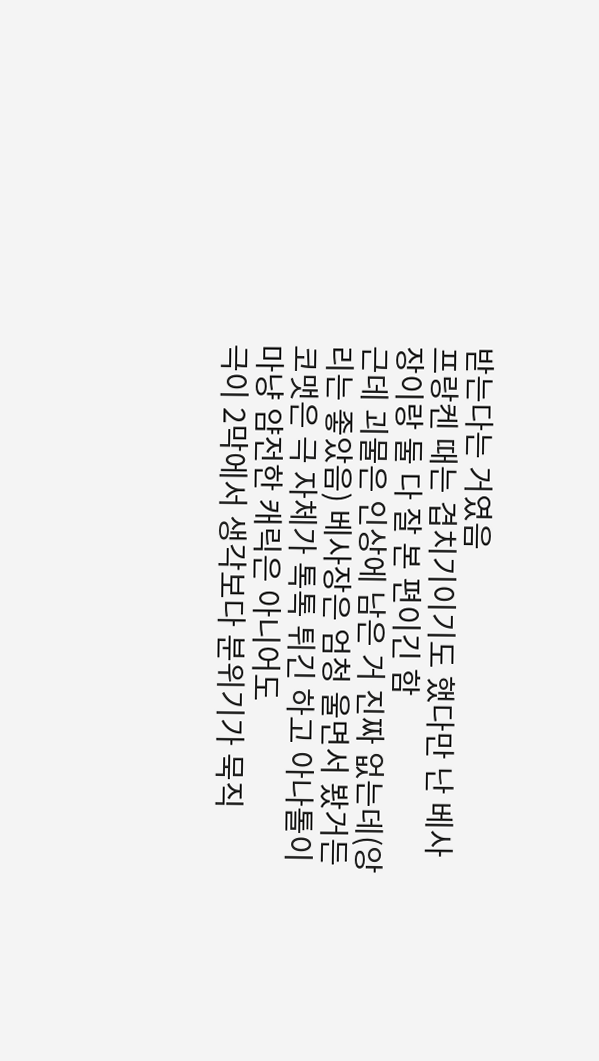받는다는 거였음
프랑켄 때는 겹치기이기도 했다만 난 베사장이랑 둘 다 잘 본 편이긴 함
근데 괴물은 인상에 남은 거 진짜 없는데(앙리는 좋았음) 베사장은 엄청 울면서 봤거든
코맷은 극 자체가 톡톡 튀긴 하고 아나톨이 마냥 얌전한 캐릭은 아니어도
극이 2막에서 생각보다 분위기가 묵직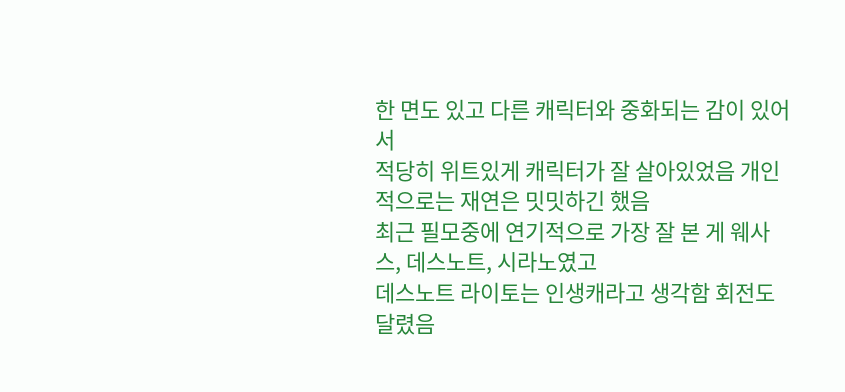한 면도 있고 다른 캐릭터와 중화되는 감이 있어서
적당히 위트있게 캐릭터가 잘 살아있었음 개인적으로는 재연은 밋밋하긴 했음
최근 필모중에 연기적으로 가장 잘 본 게 웨사스, 데스노트, 시라노였고
데스노트 라이토는 인생캐라고 생각함 회전도 달렸음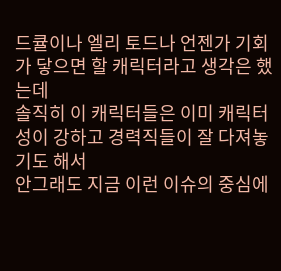드큘이나 엘리 토드나 언젠가 기회가 닿으면 할 캐릭터라고 생각은 했는데
솔직히 이 캐릭터들은 이미 캐릭터성이 강하고 경력직들이 잘 다져놓기도 해서
안그래도 지금 이런 이슈의 중심에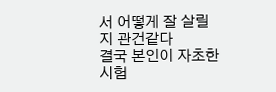서 어떻게 잘 살릴지 관건같다
결국 본인이 자초한 시험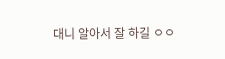대니 알아서 잘 하길 ㅇㅇ